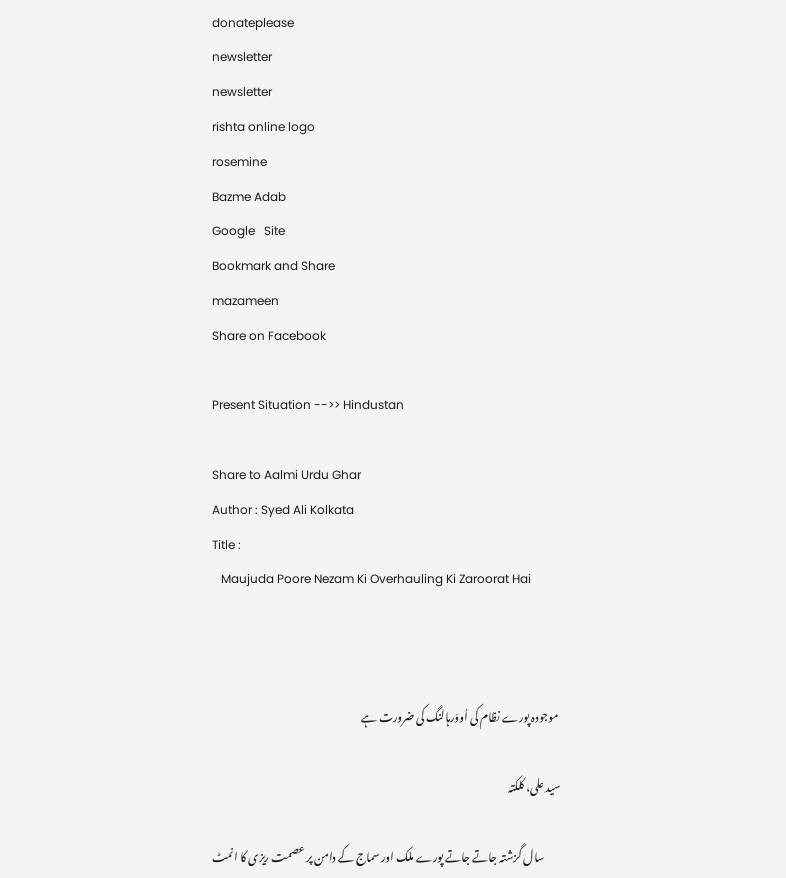donateplease
newsletter
newsletter
rishta online logo
rosemine
Bazme Adab
Google   Site
Bookmark and Share
mazameen
Share on Facebook

Present Situation -->> Hindustan

Share to Aalmi Urdu Ghar
Author : Syed Ali Kolkata
Title :
   Maujuda Poore Nezam Ki Overhauling Ki Zaroorat Hai



 موجودہ پورے نظام کی اُووَرہالنگ کی ضرورت ہے

سید علی، کلکتہ

        سال گزشتہ جاتے جاتے پورے ملک اور سماج کے دامن پر عصمت ریزی کا انمٹ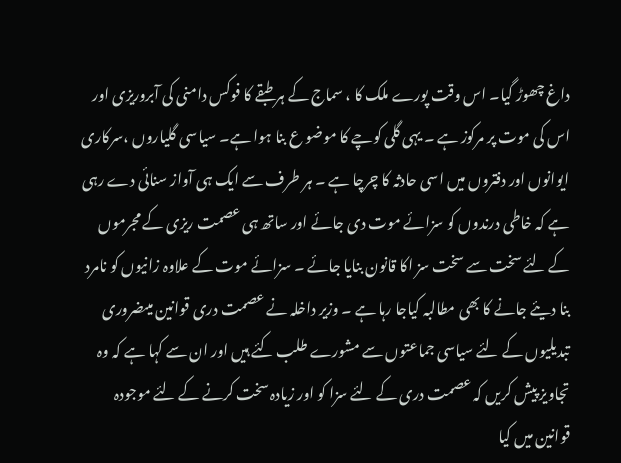داغ چھوڑ گیا۔ اس وقت پورے ملک کا ، سماج کے ہر طبقے کا فوکس دامنی کی آبروریزی اور اس کی موت پر مرکوز ہے ۔ یہی گلی کوچے کا موضو ع بنا ہوا ہے۔ سیاسی گلیاروں ،سرکاری ایوانوں اور دفتروں میں اسی حادثہ کا چرچا ہے ۔ ہر طرف سے ایک ہی آواز سنائی دے رہی ہے کہ خاطی درندوں کو سزائے موت دی جائے اور ساتھ ہی عصمت ریزی کے مجرموں کے لئے سخت سے سخت سز اکا قانون بنایا جائے ۔ سزائے موت کے علاوہ زانیوں کو نامرد بنا دیئے جانے کا بھی مطالبہ کیاجا رہا ہے ۔ وزیر داخلہ نے عصمت دری قوانین میںضروری تبدیلیوں کے لئے سیاسی جماعتوں سے مشورے طلب کئے ہیں اور ان سے کہا ہے کہ وہ تجاویز پیش کریں کہ عصمت دری کے لئے سزا کو اور زیادہ سخت کرنے کے لئے موجودہ قوانین میں کیا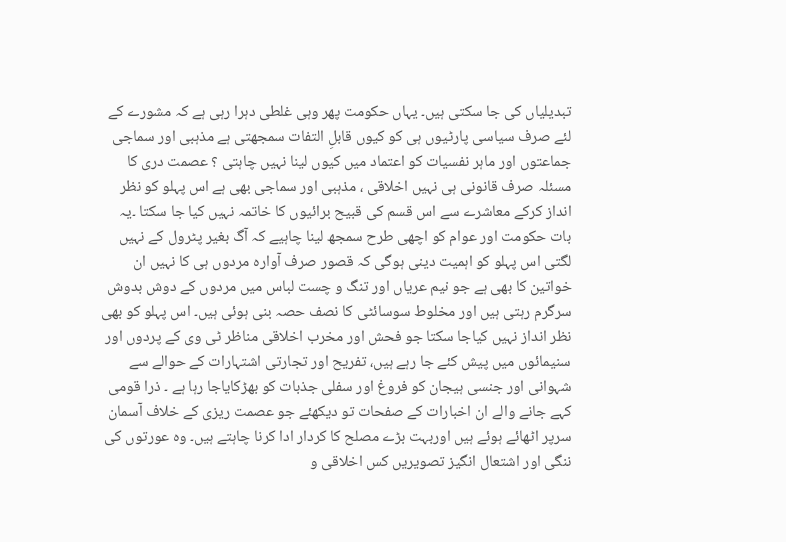تبدیلیاں کی جا سکتی ہیں۔ یہاں حکومت پھر وہی غلطی دہرا رہی ہے کہ مشورے کے لئے صرف سیاسی پارٹیوں ہی کو کیوں قابلِ التفات سمجھتی ہے مذہبی اور سماجی جماعتوں اور ماہر نفسیات کو اعتماد میں کیوں لینا نہیں چاہتی ؟ عصمت دری کا مسئلہ صرف قانونی ہی نہیں اخلاقی ، مذہبی اور سماجی بھی ہے اس پہلو کو نظر انداز کرکے معاشرے سے اس قسم کی قبیح برائیوں کا خاتمہ نہیں کیا جا سکتا ۔یہ بات حکومت اور عوام کو اچھی طرح سمجھ لینا چاہیے کہ آگ بغیر پٹرول کے نہیں لگتی اس پہلو کو اہمیت دینی ہوگی کہ قصور صرف آوارہ مردوں ہی کا نہیں ان خواتین کا بھی ہے جو نیم عریاں اور تنگ و چست لباس میں مردوں کے دوش بدوش سرگرم رہتی ہیں اور مخلوط سوسائٹی کا نصف حصہ بنی ہوئی ہیں۔ اس پہلو کو بھی نظر انداز نہیں کیاجا سکتا جو فحش اور مخرب اخلاقی مناظر ٹی وی کے پردوں اور سنیمائوں میں پیش کئے جا رہے ہیں، تفریح اور تجارتی اشتہارات کے حوالے سے شہوانی اور جنسی ہیجان کو فروغ اور سفلی جذبات کو بھڑکایاجا رہا ہے ۔ ذرا قومی کہے جانے والے ان اخبارات کے صفحات تو دیکھئے جو عصمت ریزی کے خلاف آسمان سرپر اٹھائے ہوئے ہیں اوربہت بڑے مصلح کا کردار ادا کرنا چاہتے ہیں۔ وہ عورتوں کی ننگی اور اشتعال انگیز تصویریں کس اخلاقی و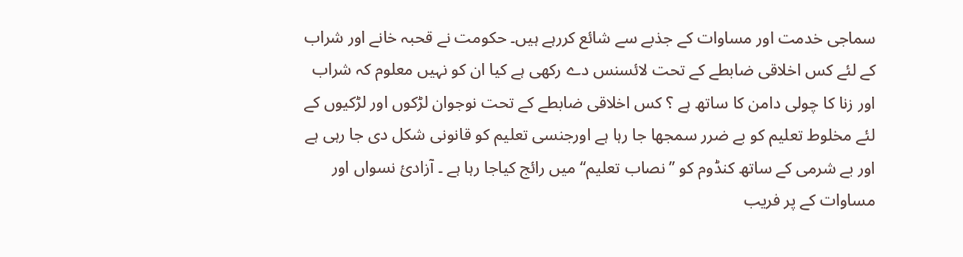سماجی خدمت اور مساوات کے جذبے سے شائع کررہے ہیں۔ حکومت نے قحبہ خانے اور شراب کے لئے کس اخلاقی ضابطے کے تحت لائسنس دے رکھی ہے کیا ان کو نہیں معلوم کہ شراب اور زنا کا چولی دامن کا ساتھ ہے ؟ کس اخلاقی ضابطے کے تحت نوجوان لڑکوں اور لڑکیوں کے لئے مخلوط تعلیم کو بے ضرر سمجھا جا رہا ہے اورجنسی تعلیم کو قانونی شکل دی جا رہی ہے اور بے شرمی کے ساتھ کنڈوم کو ’’نصاب تعلیم‘‘ میں رائج کیاجا رہا ہے ۔ آزادیٔ نسواں اور مساوات کے پر فریب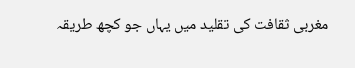مغربی ثقافت کی تقلید میں یہاں جو کچھ طریقہ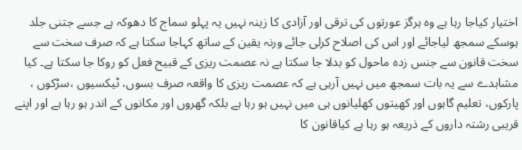اختیار کیاجا رہا ہے وہ ہرگز عورتوں کی ترقی اور آزادی کا زینہ نہیں یہ پہلو سماج کا دھوکہ ہے جسے جتنی جلد ہوسکے سمجھ لیاجائے اور اس کی اصلاح کرلی جائے ورنہ یقین کے ساتھ کہاجا سکتا ہے کہ صرف سخت سے سخت قانون سے جنس زدہ ماحول کو بدلا جا سکتا ہے نہ عصمت ریزی کے قبیح فعل کو روکا جا سکتا ہے۔ کیا مشاہدے سے یہ بات سمجھ میں نہیں آرہی ہے کہ عصمت ریزی کا واقعہ صرف بسوں، ٹیکسیوں ،سڑکوں ، پارکوں، تعلیم گاہوں اور کھیتوں کھلیانوں ہی میں نہیں ہو رہا ہے بلکہ گھروں اور مکانوں کے اندر ہو رہا ہے اور اپنے قریبی رشتہ داروں کے ذریعہ ہو رہا ہے کیاقانون کا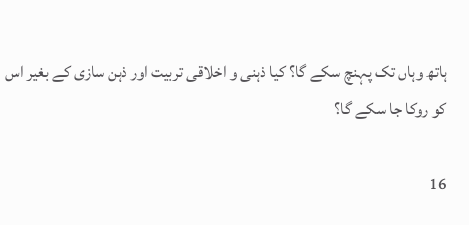ہاتھ وہاں تک پہنچ سکے گا؟ کیا ذہنی و اخلاقی تربیت اور ذہن سازی کے بغیر اس کو روکا جا سکے گا؟

16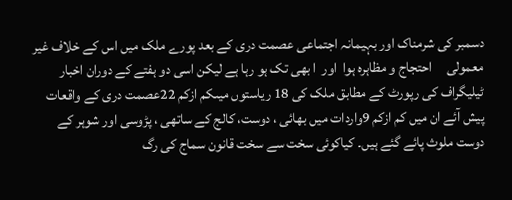دسمبر کی شرمناک اور بہیمانہ اجتماعی عصمت دری کے بعد پورے ملک میں اس کے خلاف غیر معمولی     احتجاج و مظاہرہ ہوا  اور  ا بھی تک ہو رہا ہے لیکن اسی دو ہفتے کے دوران اخبار ٹیلیگراف کی رپورٹ کے مطابق ملک کی 18 ریاستوں میںکم ازکم 22عصمت دری کے واقعات پیش آئے ان میں کم ازکم 9واردات میں بھائی ، دوست، کالج کے ساتھی ، پڑوسی اور شوہر کے دوست ملوث پائے گئے ہیں۔ کیاکوئی سخت سے سخت قانون سماج کی رگ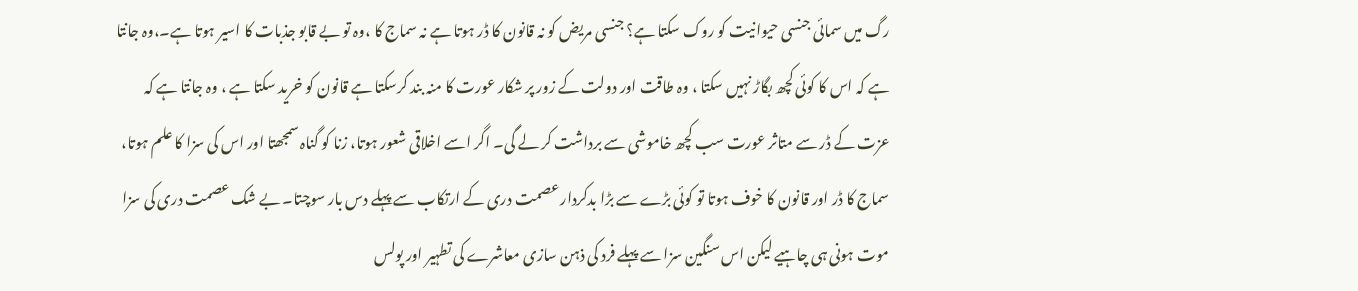رگ میں سمائی جنسی حیوانیت کو روک سکتا ہے؟ جنسی مریض کو نہ قانون کا ڈر ہوتا ہے نہ سماج کا ،وہ تو بے قابو جذبات کا اسیر ہوتا ہے۔،وہ جانتا ہے کہ اس کا کوئی کچھ بگاڑ نہیں سکتا ، وہ طاقت اور دولت کے زور پر شکار عورت کا منہ بند کرسکتا ہے قانون کو خرید سکتا ہے ، وہ جانتا ہے کہ عزت کے ڈر سے متاثر عورت سب کچھ خاموشی سے برداشت کر لے گی۔ اگر اسے اخلاقی شعور ہوتا، زنا کو گناہ سمجھتا اور اس کی سزا کا علم ہوتا، سماج کا ڈر اور قانون کا خوف ہوتا تو کوئی بڑے سے بڑا بدکردار عصمت دری کے ارتکاب سے پہلے دس بار سوچتا۔ بے شک عصمت دری کی سزا موت ہونی ہی چاہیے لیکن اس سنگین سزا سے پہلے فرد کی ذہن سازی معاشرے کی تطہیر اور پولس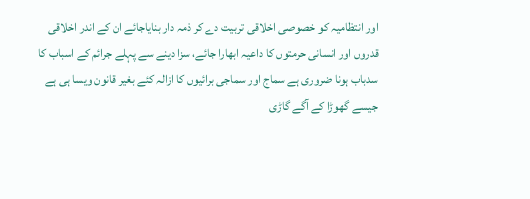اور انتظامیہ کو خصوصی اخلاقی تربیت دے کر ذمہ دار بنایاجائے ان کے اندر اخلاقی قدروں اور انسانی حرمتوں کا داعیہ ابھارا جائے، سزا دینے سے پہلے جرائم کے اسباب کا سدباب ہونا ضروری ہے سماج اور سماجی برائیوں کا ازالہ کئے بغیر قانون ویسا ہی ہے جیسے گھوڑا کے آگے گاڑی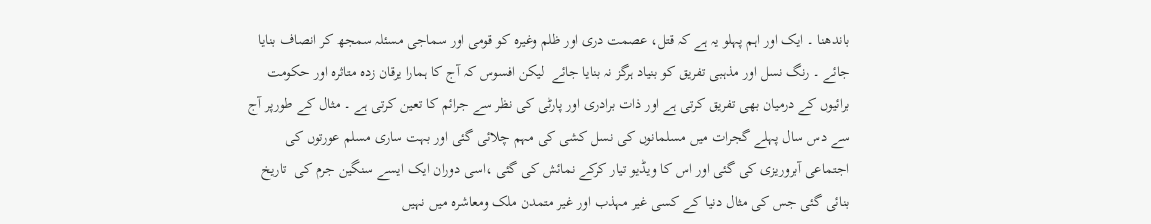باندھنا ۔ ایک اور اہم پہلو یہ ہے کہ قتل، عصمت دری اور ظلم وغیرہ کو قومی اور سماجی مسئلہ سمجھ کر انصاف بنایا جائے ۔ رنگ نسل اور مذہبی تفریق کو بنیاد ہرگز نہ بنایا جائے  لیکن افسوس کہ آج کا ہمارا یرقان زدہ متاثرہ اور حکومت برائیوں کے درمیان بھی تفریق کرتی ہے اور ذات برادری اور پارٹی کی نظر سے جرائم کا تعین کرتی ہے ۔ مثال کے طورپر آج سے دس سال پہلے گجرات میں مسلمانوں کی نسل کشی کی مہم چلائی گئی اور بہت ساری مسلم عورتوں کی اجتماعی آبروریزی کی گئی اور اس کا ویڈیو تیار کرکے نمائش کی گئی ،اسی دوران ایک ایسے سنگین جرم کی  تاریخ بنائی گئی جس کی مثال دنیا کے کسی غیر مہذب اور غیر متمدن ملک ومعاشرہ میں نہیں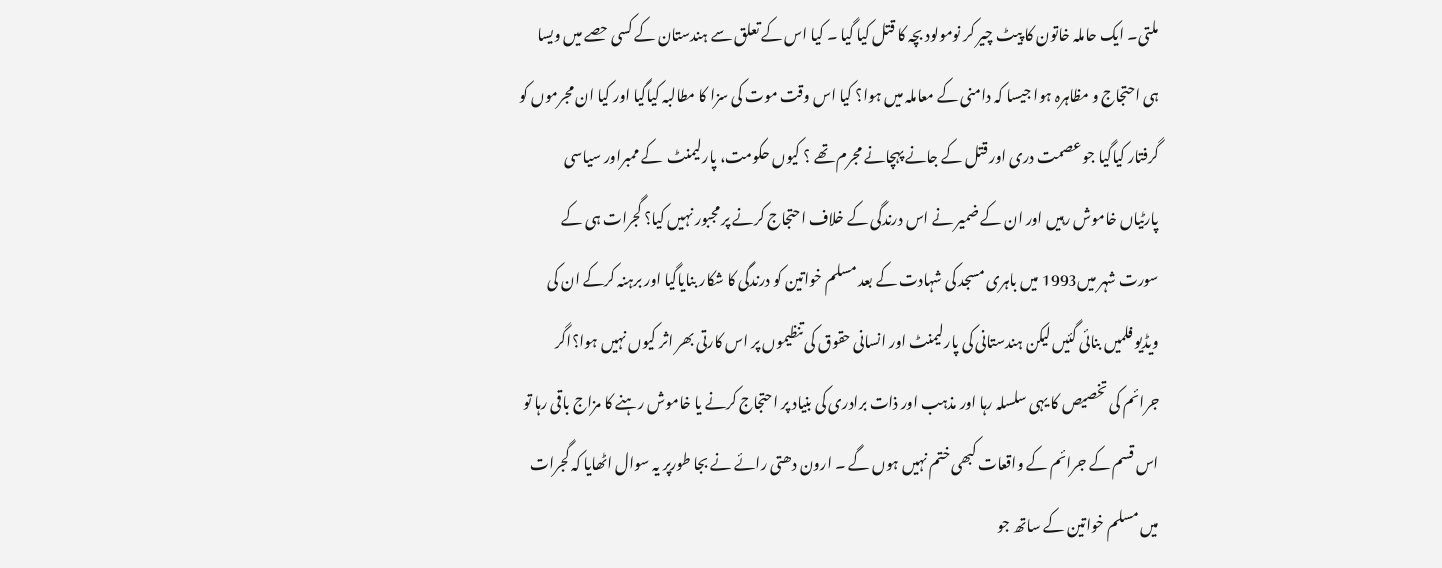ملتی۔ ایک حاملہ خاتون کا پیٹ چیر کر نومولود بچہ کا قتل کیا گیا ۔ کیا اس کے تعلق سے ہندستان کے کسی حصے میں ویسا ہی احتجاج و مظاہرہ ہوا جیسا کہ دامنی کے معاملہ میں ہوا؟ کیا اس وقت موت کی سزا کا مطالبہ کیاگیا اور کیا ان مجرموں کو گرفتار کیاگیا جو عصمت دری اور قتل کے جانے پہچانے مجرم تھے ؟ کیوں حکومت، پارلیمنٹ  کے ممبراور سیاسی پارٹیاں خاموش رہیں اور ان کے ضمیر نے اس درندگی کے خلاف احتجاج کرنے پر مجبور نہیں کیا؟ گجرات ہی کے سورت شہر میں1993 میں باہری مسجد کی شہادت کے بعد مسلم خواتین کو درندگی کا شکار بنایاگیا اور برہنہ کرکے ان کی ویڈیو فلمیں بنائی گئیں لیکن ہندستانی کی پارلیمنٹ اور انسانی حقوق کی تنظیموں پر اس کارتی بھر اثر کیوں نہیں ہوا؟اگر جرائم کی تخصیص کا یہی سلسلہ رہا اور مذہب اور ذات برادری کی بنیاد پر احتجاج کرنے یا خاموش رہنے کا مزاج باقی رہا تو اس قسم کے جرائم کے واقعات کبھی ختم نہیں ہوں گے ۔ ارون دھتی رائے نے بجا طورپر یہ سوال اٹھایا کہ گجرات میں مسلم خواتین کے ساتھ جو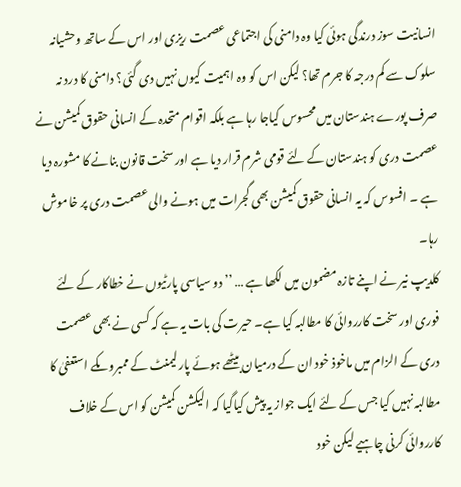انسانیت سوز درندگی ہوئی کیا وہ دامنی کی اجتماعی عصمت ریزی اور اس کے ساتھ وحشیانہ سلوک سے کم درجہ کا جرم تھا؟ لیکن اس کو وہ اہمیت کیوں نہیں دی گئی؟ دامنی کا درد نہ صرف پورے ہندستان میں محسوس کیاجا رہا ہے بلکہ اقوام متحدہ کے انسانی حقوق کمیشن نے عصمت دری کو ہندستان کے لئے قومی شرم قرار دیا ہے اور سخت قانون بنانے کا مشورہ دیا ہے ۔ افسوس کہ یہ انسانی حقوق کمیشن بھی گجرات میں ہونے والی عصمت دری پر خاموش رہا۔
کلدیپ نیر نے اپنے تازہ مضمون میں لکھا ہے … ’’دو سیاسی پارٹیوں نے خطاکار کے لئے فوری اور سخت کارروائی کا مطالبہ کیا ہے۔ حیرت کی بات یہ ہے کہ کسی نے بھی عصمت دری کے الزام میں ماخوذ خود ان کے درمیان بیٹھے ہوئے پارلیمنٹ کے ممبروںکے استعفیٰ کا مطالبہ نہیں کیا جس کے لئے ایک جواز یہ پیش کیاگیا کہ الیکشن کمیشن کو اس کے خلاف کارروائی کرنی چاہیے لیکن خود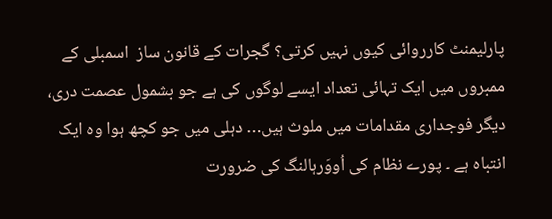پارلیمنٹ کارروائی کیوں نہیں کرتی؟ گجرات کے قانون ساز  اسمبلی کے ممبروں میں ایک تہائی تعداد ایسے لوگوں کی ہے جو بشمول عصمت دری، دیگر فوجداری مقدامات میں ملوث ہیں… دہلی میں جو کچھ ہوا وہ ایک انتباہ ہے ۔ پورے نظام کی اُووَرہالنگ کی ضرورت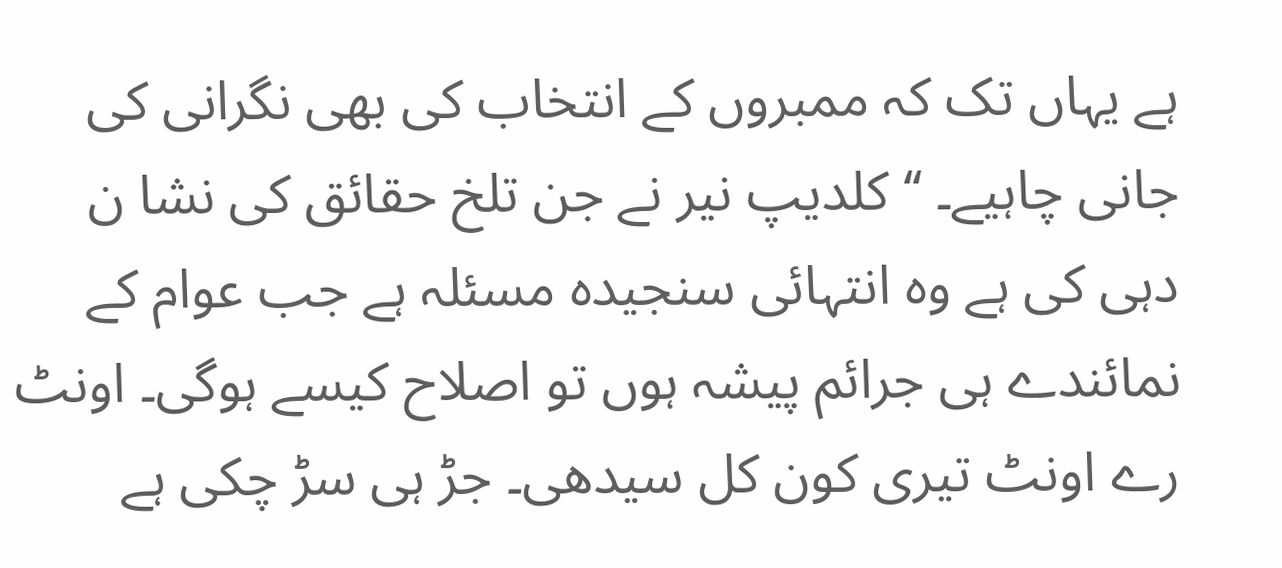ہے یہاں تک کہ ممبروں کے انتخاب کی بھی نگرانی کی جانی چاہیے۔ ‘‘کلدیپ نیر نے جن تلخ حقائق کی نشا ن دہی کی ہے وہ انتہائی سنجیدہ مسئلہ ہے جب عوام کے نمائندے ہی جرائم پیشہ ہوں تو اصلاح کیسے ہوگی۔ اونٹ رے اونٹ تیری کون کل سیدھی۔ جڑ ہی سڑ چکی ہے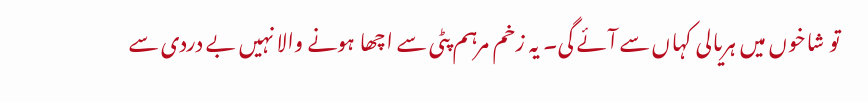تو شاخوں میں ہریالی کہاں سے آئے گی۔ یہ زخم مرہم پٹی سے اچھا ہونے والا نہیں بے دردی سے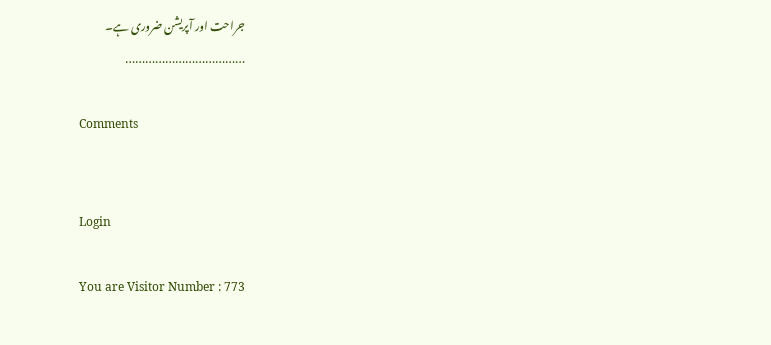جراحت اور آپریشن ضروری ہے۔
………………………………

Comments


Login

You are Visitor Number : 773